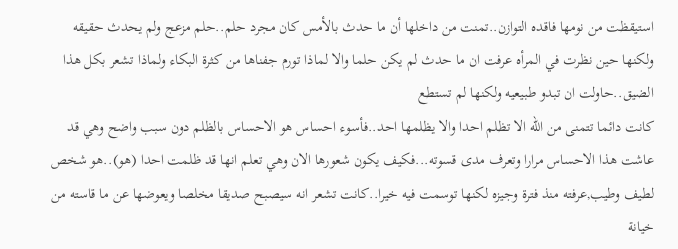استيقظت من نومها فاقده التوازن..تمنت من داخلها أن ما حدث بالأمس كان مجرد حلم..حلم مزعج ولم يحدث حقيقه ولكنها حين نظرت في المرأه عرفت ان ما حدث لم يكن حلما والا لماذا تورم جفناها من كثرة البكاء ولماذا تشعر بكل هذا الضيق..حاولت ان تبدو طبيعيه ولكنها لم تستطع
كانت دائما تتمنى من الله الا تظلم احدا والا يظلمها احد..فأسوء احساس هو الاحساس بالظلم دون سبب واضح وهي قد عاشت هذا الاحساس مرارا وتعرف مدى قسوته...فكيف يكون شعورها الان وهي تعلم انها قد ظلمت احدا (هو)..هو شخص لطيف وطيب,عرفته منذ فترة وجيزه لكنها توسمت فيه خيرا..كانت تشعر انه سيصبح صديقا مخلصا ويعوضها عن ما قاسته من خيانة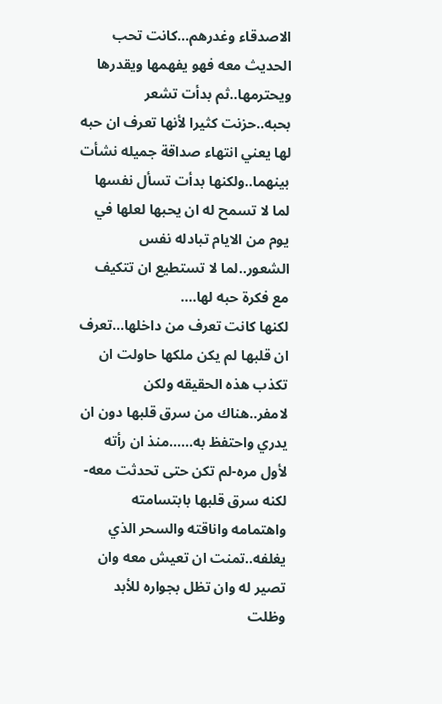الاصدقاء وغدرهم...كانت تحب الحديث معه فهو يفهمها ويقدرها ويحترمها..ثم بدأت تشعر بحبه..حزنت كثيرا لأنها تعرف ان حبه لها يعني انتهاء صداقة جميله نشأت بينهما..ولكنها بدأت تسأل نفسها لما لا تسمح له ان يحبها لعلها في يوم من الايام تبادله نفس الشعور..لما لا تستطيع ان تتكيف مع فكرة حبه لها....
لكنها كانت تعرف من داخلها...تعرف ان قلبها لم يكن ملكها حاولت ان تكذب هذه الحقيقه ولكن لامفر..هناك من سرق قلبها دون ان يدري واحتفظ به......منذ ان رأته لأول مره-لم تكن حتى تحدثت معه-لكنه سرق قلبها بابتسامته واهتمامه واناقته والسحر الذي يغلفه..تمنت ان تعيش معه وان تصير له وان تظل بجواره للأبد وظلت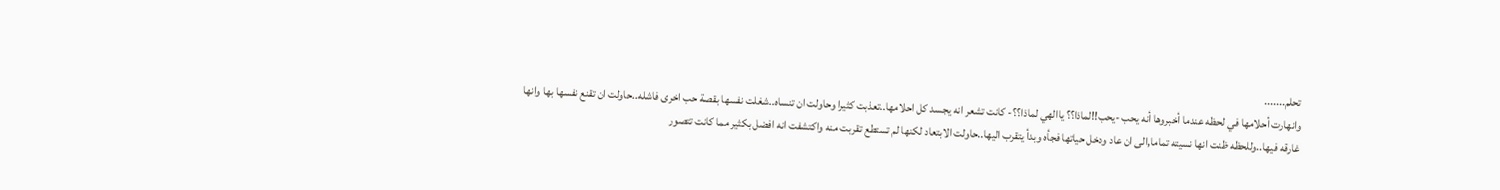تحلم.......
وانهارت أحلامها في لحظه عندما أخبروها أنه يحب -يحب!!لماذا؟؟ ياالهي لماذا؟؟- كانت تشعر انه يجسد كل احلامها..تعذبت كثيرا وحاولت ان تنساه..شغلت نفسها بقصة حب اخرى فاشله..حاولت ان تقنع نفسها بها وانها غارقه فيها..وللحظه ظنت انها نسيته تماما,الى ان عاد ودخل حياتها فجأه وبدأ يتقرب اليها..حاولت الابتعاد لكنها لم تستطع تقربت منه واكتشفت انه افضل بكثير مما كانت تتصور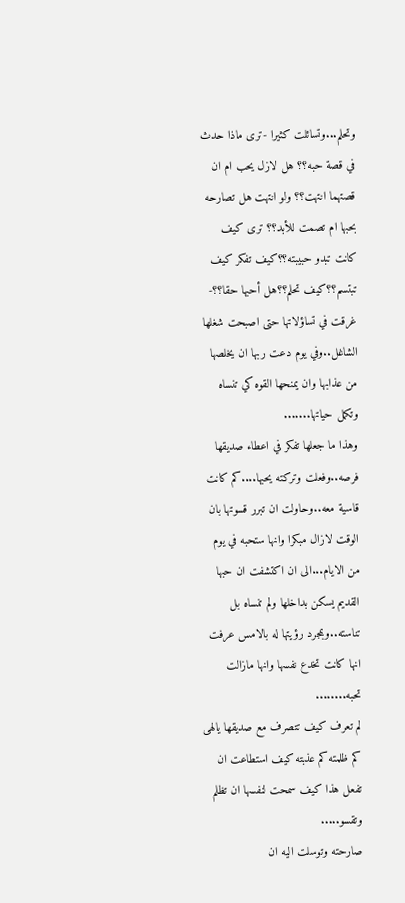وتحلم...وتسائلت كثيرا -ترى ماذا حدث في قصة حبه؟؟ هل لازل يحب ام ان قصتهما انتهت؟؟ ولو انتهت هل تصارحه بحبها ام تصمت للأبد؟؟ ترى كيف كانت تبدو حبيبته؟؟كيف تفكر كيف تبتسم؟؟كيف تحلم؟؟هل أحبها حقا؟؟- غرقت في تساؤلاتها حتى اصبحت شغلها الشاغل..وفي يوم دعت ربها ان يخلصها من عذابها وان يمنحها القوه كي تنساه وتكمل حياتها.......
وهذا ما جعلها تفكر في اعطاء صديقها فرصه..وفعلت وتركته يحبها....كم كانت قاسية معه..وحاولت ان تبرر قسوتها بان الوقت لازال مبكرا وانها ستحبه في يوم من الايام...الى ان اكتشفت ان حبها القديم يسكن بداخلها ولم تنساه بل تناسته..وبمجرد رؤيتها له بالامس عرفت انها كانت تخدع نفسها وانها مازالت تحبه........
لم تعرف كيف تتصرف مع صديقها يالهى كم ظلمته كم عذبته كيف استطاعت ان تفعل هذا كيف سمحت لنفسها ان تظلم وتقسو.....
صارحته وتوسلت اليه ان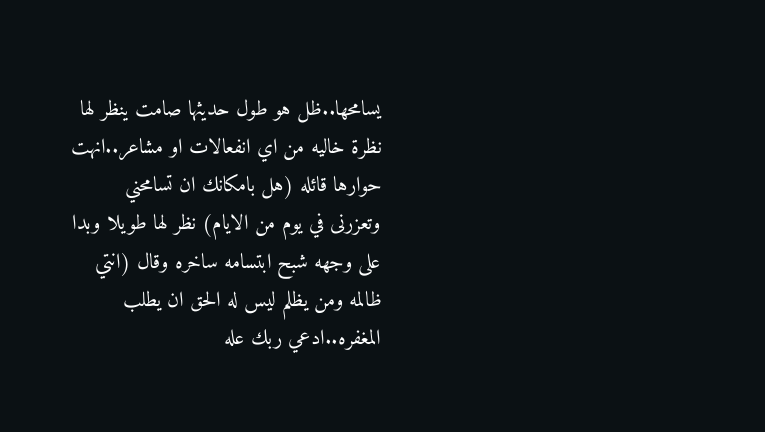يسامحها..ظل هو طول حديثها صامت ينظر لها نظرة خاليه من اي انفعالات او مشاعر..انهت حوارها قائله (هل بامكانك ان تسامحني وتعزرنى في يوم من الايام) نظر لها طويلا وبدا على وجهه شبح ابتسامه ساخره وقال (انتي ظالمه ومن يظلم ليس له الحق ان يطلب المغفره..ادعي ربك عله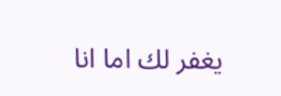يغفر لك اما انا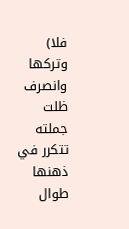فلا) وتركها وانصرف
ظلت جملته تتكرر في ذهنها طوال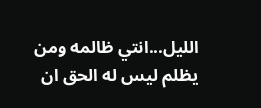الليل...انتي ظالمه ومن يظلم ليس له الحق ان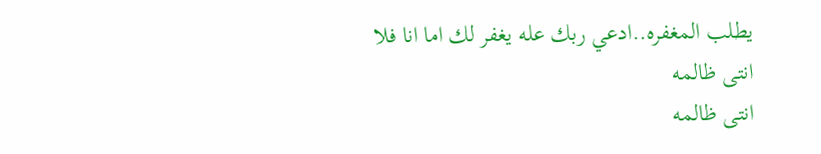يطلب المغفره..ادعي ربك عله يغفر لك اما انا فلا
انتى ظالمه
انتى ظالمه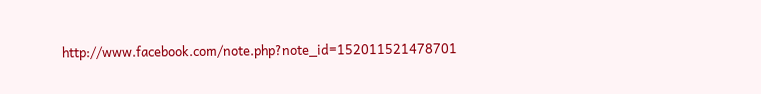http://www.facebook.com/note.php?note_id=152011521478701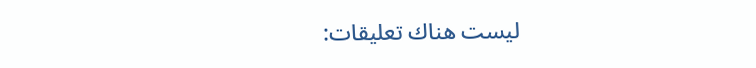ليست هناك تعليقات: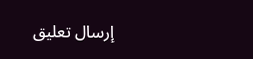إرسال تعليق